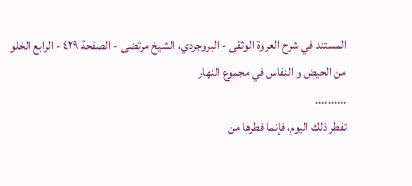المستند في شرح العروة الوثقى - البروجردي، الشيخ مرتضى - الصفحة ٤٢٩ - الرابع الخلو من الحيض و النفاس في مجموع النهار
..........
تفطر ذلك اليوم، فإنما فطرها من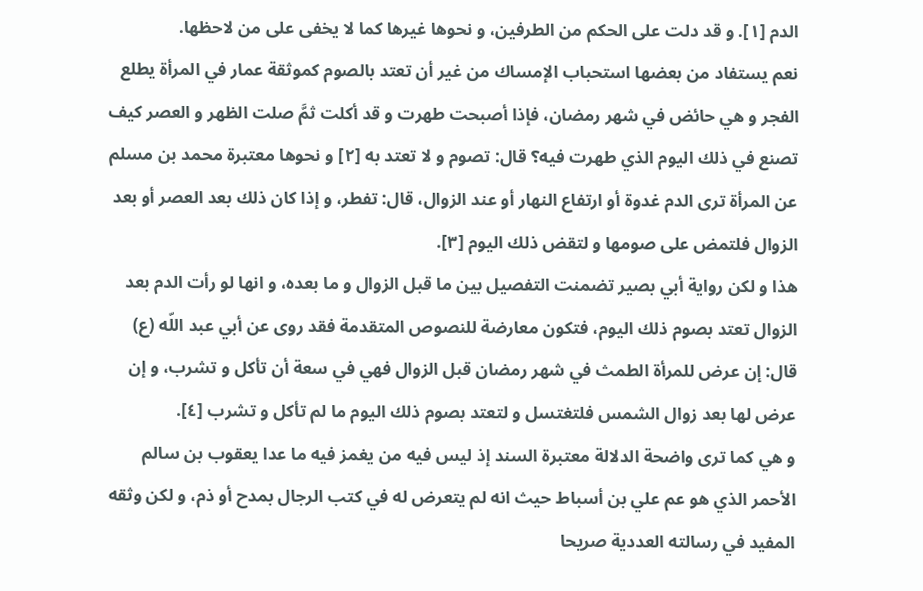الدم [١]. و قد دلت على الحكم من الطرفين، و نحوها غيرها كما لا يخفى على من لاحظها.
نعم يستفاد من بعضها استحباب الإمساك من غير أن تعتد بالصوم كموثقة عمار في المرأة يطلع الفجر و هي حائض في شهر رمضان، فإذا أصبحت طهرت و قد أكلت ثمَّ صلت الظهر و العصر كيف تصنع في ذلك اليوم الذي طهرت فيه؟ قال: تصوم و لا تعتد به [٢] و نحوها معتبرة محمد بن مسلم عن المرأة ترى الدم غدوة أو ارتفاع النهار أو عند الزوال، قال: تفطر، و إذا كان ذلك بعد العصر أو بعد الزوال فلتمض على صومها و لتقض ذلك اليوم [٣].
هذا و لكن رواية أبي بصير تضمنت التفصيل بين ما قبل الزوال و ما بعده، و انها لو رأت الدم بعد الزوال تعتد بصوم ذلك اليوم، فتكون معارضة للنصوص المتقدمة فقد روى عن أبي عبد اللّه (ع) قال: إن عرض للمرأة الطمث في شهر رمضان قبل الزوال فهي في سعة أن تأكل و تشرب، و إن عرض لها بعد زوال الشمس فلتغتسل و لتعتد بصوم ذلك اليوم ما لم تأكل و تشرب [٤].
و هي كما ترى واضحة الدلالة معتبرة السند إذ ليس فيه من يغمز فيه ما عدا يعقوب بن سالم الأحمر الذي هو عم علي بن أسباط حيث انه لم يتعرض له في كتب الرجال بمدح أو ذم، و لكن وثقه المفيد في رسالته العددية صريحا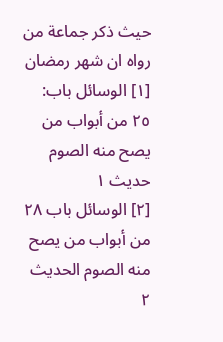حيث ذكر جماعة من رواه ان شهر رمضان
[١] الوسائل باب: ٢٥ من أبواب من يصح منه الصوم حديث ١
[٢] الوسائل باب ٢٨ من أبواب من يصح منه الصوم الحديث ٢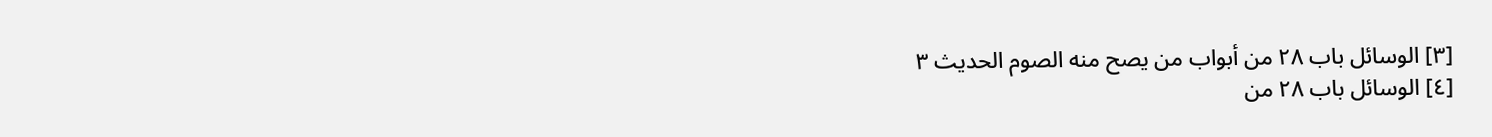[٣] الوسائل باب ٢٨ من أبواب من يصح منه الصوم الحديث ٣
[٤] الوسائل باب ٢٨ من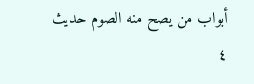أبواب من يصح منه الصوم حديث ٤